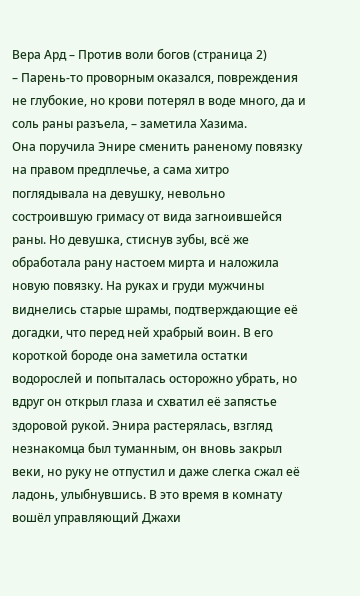Вера Ард – Против воли богов (страница 2)
– Парень-то проворным оказался, повреждения не глубокие, но крови потерял в воде много, да и соль раны разъела, – заметила Хазима.
Она поручила Энире сменить раненому повязку на правом предплечье, а сама хитро поглядывала на девушку, невольно состроившую гримасу от вида загноившейся раны. Но девушка, стиснув зубы, всё же обработала рану настоем мирта и наложила новую повязку. На руках и груди мужчины виднелись старые шрамы, подтверждающие её догадки, что перед ней храбрый воин. В его короткой бороде она заметила остатки водорослей и попыталась осторожно убрать, но вдруг он открыл глаза и схватил её запястье здоровой рукой. Энира растерялась, взгляд незнакомца был туманным, он вновь закрыл веки, но руку не отпустил и даже слегка сжал её ладонь, улыбнувшись. В это время в комнату вошёл управляющий Джахи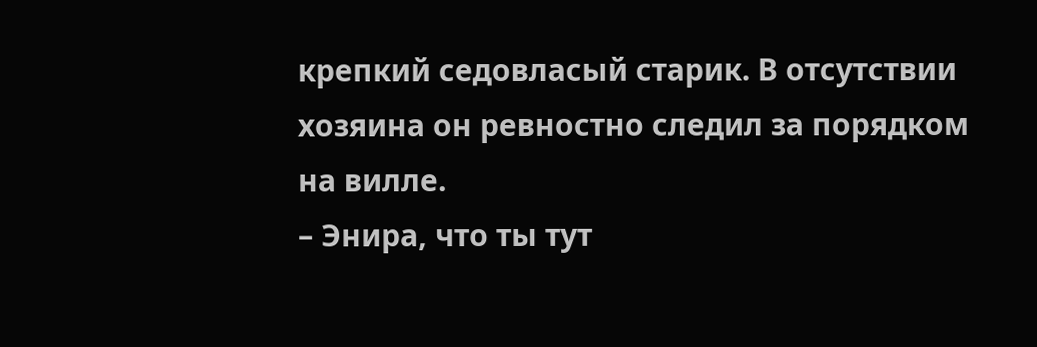крепкий седовласый старик. В отсутствии хозяина он ревностно следил за порядком на вилле.
– Энира, что ты тут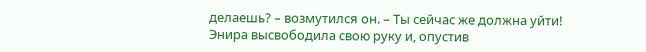делаешь? – возмутился он. – Ты сейчас же должна уйти!
Энира высвободила свою руку и, опустив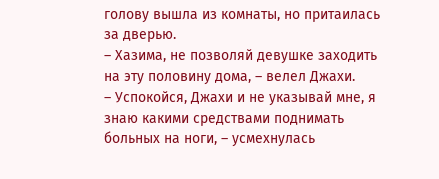голову вышла из комнаты, но притаилась за дверью.
– Хазима, не позволяй девушке заходить на эту половину дома, – велел Джахи.
– Успокойся, Джахи и не указывай мне, я знаю какими средствами поднимать больных на ноги, – усмехнулась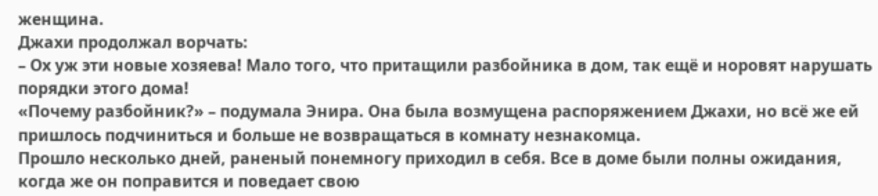женщина.
Джахи продолжал ворчать:
– Ох уж эти новые хозяева! Мало того, что притащили разбойника в дом, так ещё и норовят нарушать порядки этого дома!
«Почему разбойник?» – подумала Энира. Она была возмущена распоряжением Джахи, но всё же ей пришлось подчиниться и больше не возвращаться в комнату незнакомца.
Прошло несколько дней, раненый понемногу приходил в себя. Все в доме были полны ожидания, когда же он поправится и поведает свою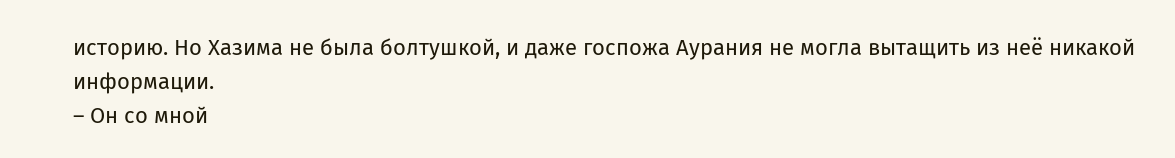историю. Но Хазима не была болтушкой, и даже госпожа Аурания не могла вытащить из неё никакой информации.
– Он со мной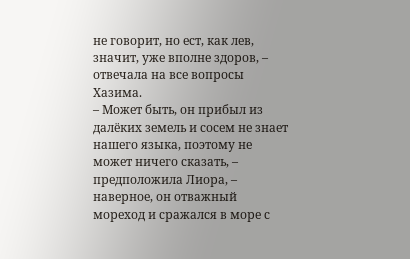не говорит, но ест, как лев, значит, уже вполне здоров, – отвечала на все вопросы Хазима.
– Может быть, он прибыл из далёких земель и сосем не знает нашего языка, поэтому не может ничего сказать, – предположила Лиора, – наверное, он отважный мореход и сражался в море с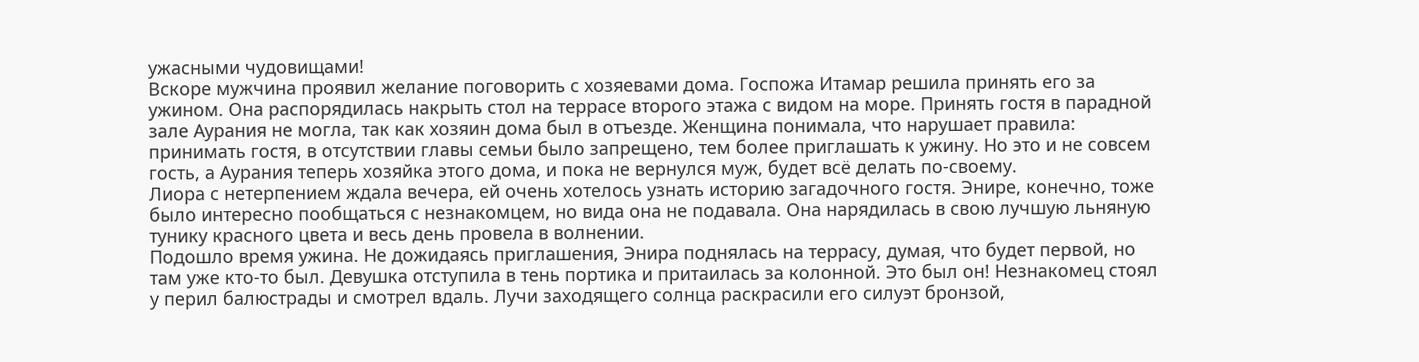ужасными чудовищами!
Вскоре мужчина проявил желание поговорить с хозяевами дома. Госпожа Итамар решила принять его за ужином. Она распорядилась накрыть стол на террасе второго этажа с видом на море. Принять гостя в парадной зале Аурания не могла, так как хозяин дома был в отъезде. Женщина понимала, что нарушает правила: принимать гостя, в отсутствии главы семьи было запрещено, тем более приглашать к ужину. Но это и не совсем гость, а Аурания теперь хозяйка этого дома, и пока не вернулся муж, будет всё делать по-своему.
Лиора с нетерпением ждала вечера, ей очень хотелось узнать историю загадочного гостя. Энире, конечно, тоже было интересно пообщаться с незнакомцем, но вида она не подавала. Она нарядилась в свою лучшую льняную тунику красного цвета и весь день провела в волнении.
Подошло время ужина. Не дожидаясь приглашения, Энира поднялась на террасу, думая, что будет первой, но там уже кто-то был. Девушка отступила в тень портика и притаилась за колонной. Это был он! Незнакомец стоял у перил балюстрады и смотрел вдаль. Лучи заходящего солнца раскрасили его силуэт бронзой,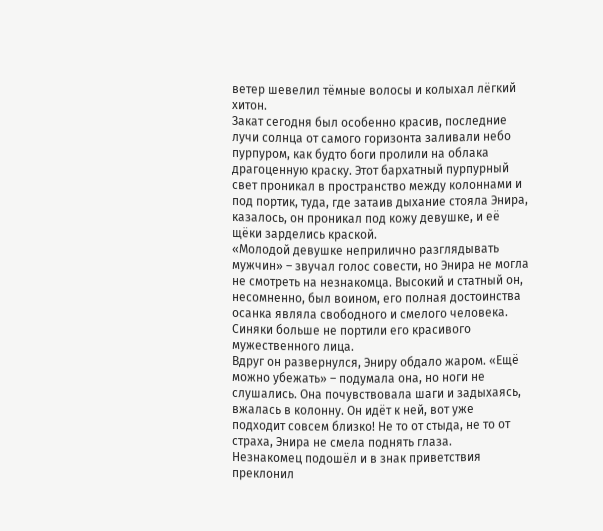ветер шевелил тёмные волосы и колыхал лёгкий хитон.
Закат сегодня был особенно красив, последние лучи солнца от самого горизонта заливали небо пурпуром, как будто боги пролили на облака драгоценную краску. Этот бархатный пурпурный свет проникал в пространство между колоннами и под портик, туда, где затаив дыхание стояла Энира, казалось, он проникал под кожу девушке, и её щёки зарделись краской.
«Молодой девушке неприлично разглядывать мужчин» – звучал голос совести, но Энира не могла не смотреть на незнакомца. Высокий и статный он, несомненно, был воином, его полная достоинства осанка являла свободного и смелого человека. Синяки больше не портили его красивого мужественного лица.
Вдруг он развернулся, Эниру обдало жаром. «Ещё можно убежать» – подумала она, но ноги не слушались. Она почувствовала шаги и задыхаясь, вжалась в колонну. Он идёт к ней, вот уже подходит совсем близко! Не то от стыда, не то от страха, Энира не смела поднять глаза.
Незнакомец подошёл и в знак приветствия преклонил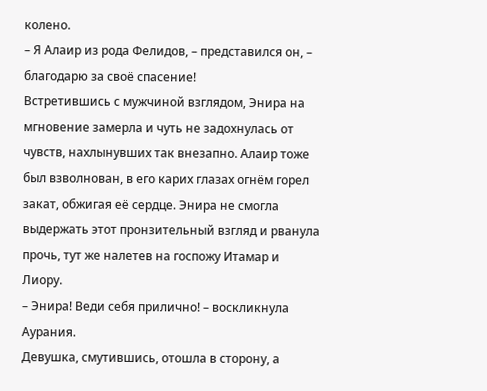колено.
– Я Алаир из рода Фелидов, – представился он, – благодарю за своё спасение!
Встретившись с мужчиной взглядом, Энира на мгновение замерла и чуть не задохнулась от чувств, нахлынувших так внезапно. Алаир тоже был взволнован, в его карих глазах огнём горел закат, обжигая её сердце. Энира не смогла выдержать этот пронзительный взгляд и рванула прочь, тут же налетев на госпожу Итамар и Лиору.
– Энира! Веди себя прилично! – воскликнула Аурания.
Девушка, смутившись, отошла в сторону, а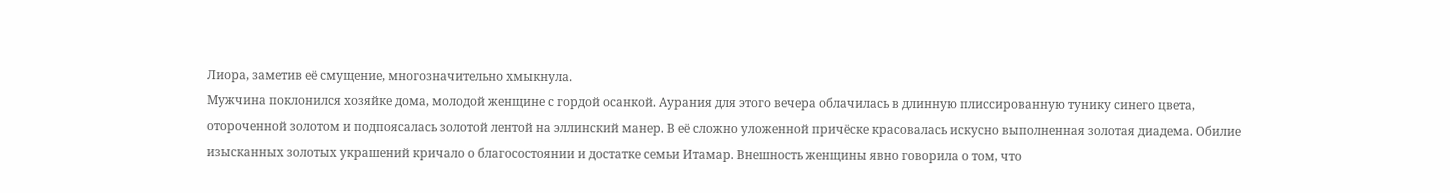Лиора, заметив её смущение, многозначительно хмыкнула.
Мужчина поклонился хозяйке дома, молодой женщине с гордой осанкой. Аурания для этого вечера облачилась в длинную плиссированную тунику синего цвета, отороченной золотом и подпоясалась золотой лентой на эллинский манер. В её сложно уложенной причёске красовалась искусно выполненная золотая диадема. Обилие изысканных золотых украшений кричало о благосостоянии и достатке семьи Итамар. Внешность женщины явно говорила о том, что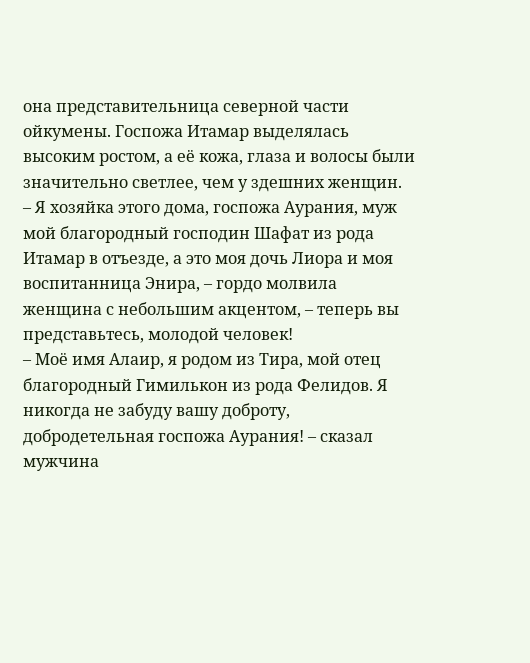она представительница северной части ойкумены. Госпожа Итамар выделялась высоким ростом, а её кожа, глаза и волосы были значительно светлее, чем у здешних женщин.
– Я хозяйка этого дома, госпожа Аурания, муж мой благородный господин Шафат из рода Итамар в отъезде, а это моя дочь Лиора и моя воспитанница Энира, – гордо молвила женщина с небольшим акцентом, – теперь вы представьтесь, молодой человек!
– Моё имя Алаир, я родом из Тира, мой отец благородный Гимилькон из рода Фелидов. Я никогда не забуду вашу доброту, добродетельная госпожа Аурания! – сказал мужчина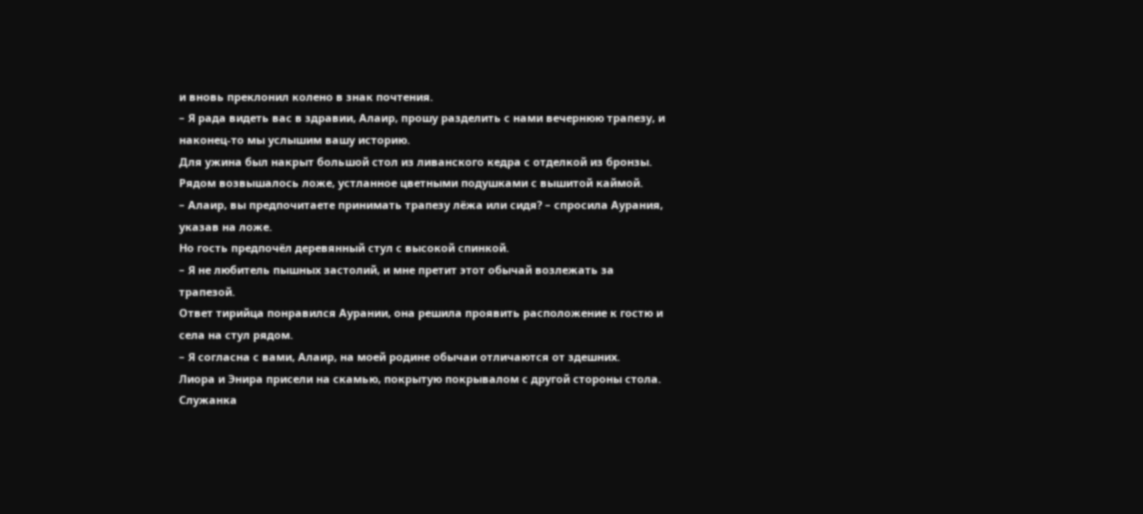и вновь преклонил колено в знак почтения.
– Я рада видеть вас в здравии, Алаир, прошу разделить с нами вечернюю трапезу, и наконец-то мы услышим вашу историю.
Для ужина был накрыт большой стол из ливанского кедра с отделкой из бронзы. Рядом возвышалось ложе, устланное цветными подушками с вышитой каймой.
– Алаир, вы предпочитаете принимать трапезу лёжа или сидя? – спросила Аурания, указав на ложе.
Но гость предпочёл деревянный стул с высокой спинкой.
– Я не любитель пышных застолий, и мне претит этот обычай возлежать за трапезой.
Ответ тирийца понравился Аурании, она решила проявить расположение к гостю и села на стул рядом.
– Я согласна с вами, Алаир, на моей родине обычаи отличаются от здешних.
Лиора и Энира присели на скамью, покрытую покрывалом с другой стороны стола. Служанка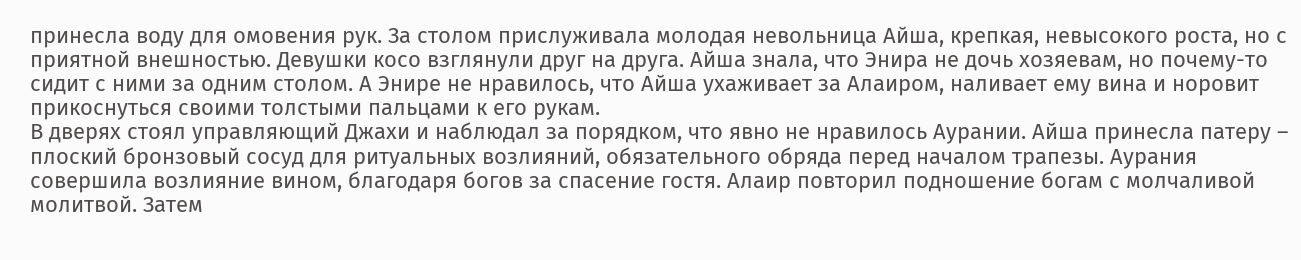принесла воду для омовения рук. За столом прислуживала молодая невольница Айша, крепкая, невысокого роста, но с приятной внешностью. Девушки косо взглянули друг на друга. Айша знала, что Энира не дочь хозяевам, но почему-то сидит с ними за одним столом. А Энире не нравилось, что Айша ухаживает за Алаиром, наливает ему вина и норовит прикоснуться своими толстыми пальцами к его рукам.
В дверях стоял управляющий Джахи и наблюдал за порядком, что явно не нравилось Аурании. Айша принесла патеру – плоский бронзовый сосуд для ритуальных возлияний, обязательного обряда перед началом трапезы. Аурания совершила возлияние вином, благодаря богов за спасение гостя. Алаир повторил подношение богам с молчаливой молитвой. Затем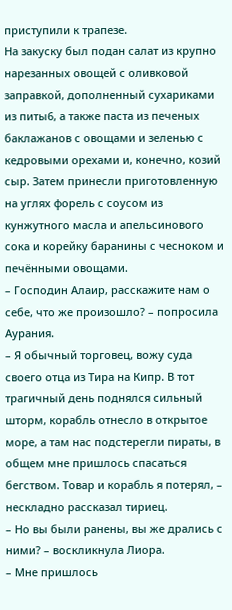приступили к трапезе.
На закуску был подан салат из крупно нарезанных овощей с оливковой заправкой, дополненный сухариками из питы6, а также паста из печеных баклажанов с овощами и зеленью с кедровыми орехами и, конечно, козий сыр. Затем принесли приготовленную на углях форель с соусом из кунжутного масла и апельсинового сока и корейку баранины с чесноком и печёнными овощами.
– Господин Алаир, расскажите нам о себе, что же произошло? – попросила Аурания.
– Я обычный торговец, вожу суда своего отца из Тира на Кипр. В тот трагичный день поднялся сильный шторм, корабль отнесло в открытое море, а там нас подстерегли пираты, в общем мне пришлось спасаться бегством. Товар и корабль я потерял, – нескладно рассказал тириец.
– Но вы были ранены, вы же дрались с ними? – воскликнула Лиора.
– Мне пришлось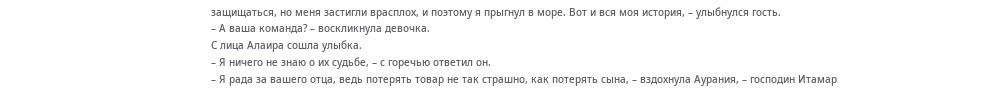защищаться, но меня застигли врасплох, и поэтому я прыгнул в море. Вот и вся моя история, – улыбнулся гость.
– А ваша команда? – воскликнула девочка.
С лица Алаира сошла улыбка.
– Я ничего не знаю о их судьбе, – с горечью ответил он.
– Я рада за вашего отца, ведь потерять товар не так страшно, как потерять сына, – вздохнула Аурания, – господин Итамар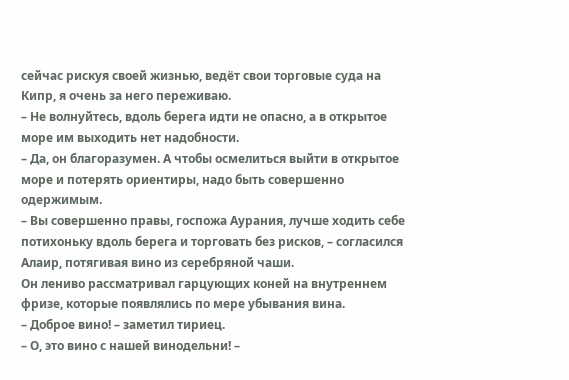сейчас рискуя своей жизнью, ведёт свои торговые суда на Кипр, я очень за него переживаю.
– Не волнуйтесь, вдоль берега идти не опасно, а в открытое море им выходить нет надобности.
– Да, он благоразумен. А чтобы осмелиться выйти в открытое море и потерять ориентиры, надо быть совершенно одержимым.
– Вы совершенно правы, госпожа Аурания, лучше ходить себе потихоньку вдоль берега и торговать без рисков, – согласился Алаир, потягивая вино из серебряной чаши.
Он лениво рассматривал гарцующих коней на внутреннем фризе, которые появлялись по мере убывания вина.
– Доброе вино! – заметил тириец.
– О, это вино с нашей винодельни! –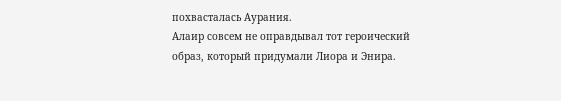похвасталась Аурания.
Алаир совсем не оправдывал тот героический образ, который придумали Лиора и Энира.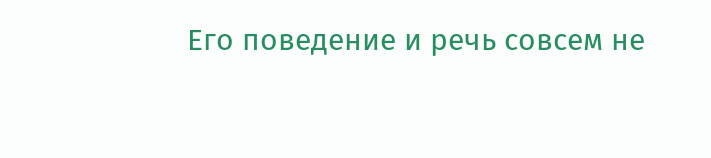Его поведение и речь совсем не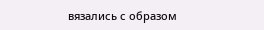вязались с образом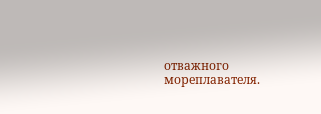отважного мореплавателя.